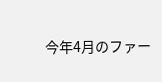今年4月のファー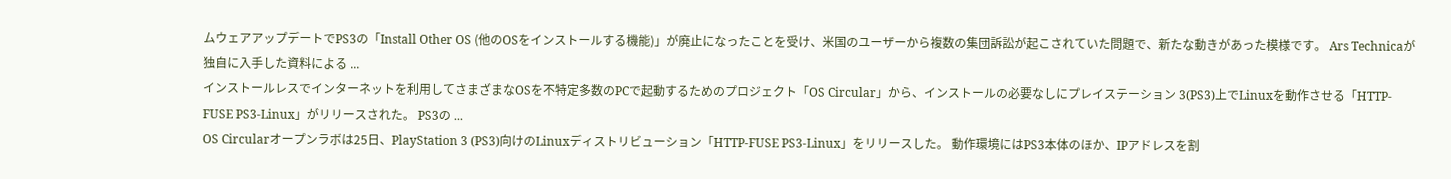ムウェアアップデートでPS3の「Install Other OS (他のOSをインストールする機能)」が廃止になったことを受け、米国のユーザーから複数の集団訴訟が起こされていた問題で、新たな動きがあった模様です。 Ars Technicaが独自に入手した資料による ...
インストールレスでインターネットを利用してさまざまなOSを不特定多数のPCで起動するためのプロジェクト「OS Circular」から、インストールの必要なしにプレイステーション 3(PS3)上でLinuxを動作させる「HTTP-FUSE PS3-Linux」がリリースされた。 PS3の ...
OS Circularオープンラボは25日、PlayStation 3 (PS3)向けのLinuxディストリビューション「HTTP-FUSE PS3-Linux」をリリースした。 動作環境にはPS3本体のほか、IPアドレスを割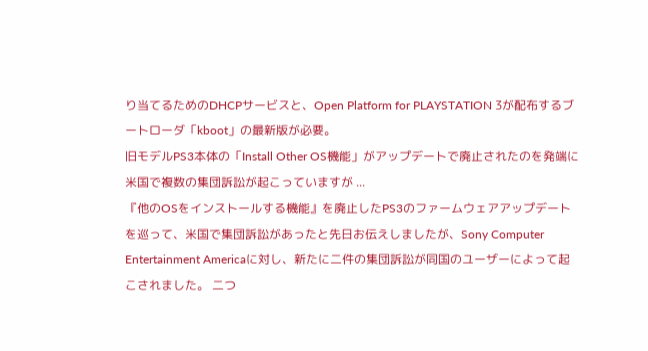り当てるためのDHCPサービスと、Open Platform for PLAYSTATION 3が配布するブートローダ「kboot」の最新版が必要。
旧モデルPS3本体の「Install Other OS機能」がアップデートで廃止されたのを発端に米国で複数の集団訴訟が起こっていますが ...
『他のOSをインストールする機能』を廃止したPS3のファームウェアアップデートを巡って、米国で集団訴訟があったと先日お伝えしましたが、Sony Computer Entertainment Americaに対し、新たに二件の集団訴訟が同国のユーザーによって起こされました。 二つ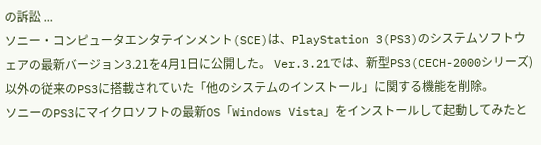の訴訟 ...
ソニー・コンピュータエンタテインメント(SCE)は、PlayStation 3(PS3)のシステムソフトウェアの最新バージョン3.21を4月1日に公開した。 Ver.3.21では、新型PS3(CECH-2000シリーズ)以外の従来のPS3に搭載されていた「他のシステムのインストール」に関する機能を削除。
ソニーのPS3にマイクロソフトの最新OS「Windows Vista」をインストールして起動してみたと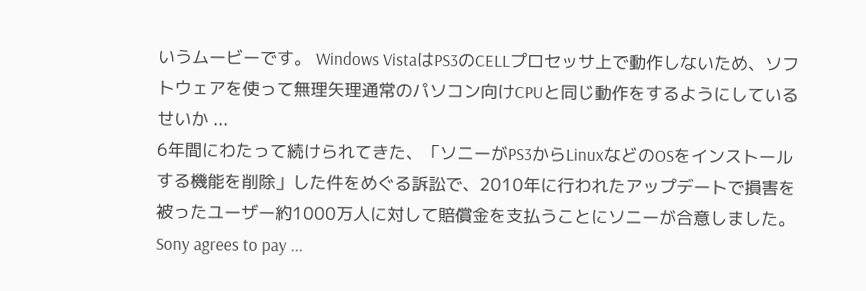いうムービーです。 Windows VistaはPS3のCELLプロセッサ上で動作しないため、ソフトウェアを使って無理矢理通常のパソコン向けCPUと同じ動作をするようにしているせいか ...
6年間にわたって続けられてきた、「ソニーがPS3からLinuxなどのOSをインストールする機能を削除」した件をめぐる訴訟で、2010年に行われたアップデートで損害を被ったユーザー約1000万人に対して賠償金を支払うことにソニーが合意しました。 Sony agrees to pay ...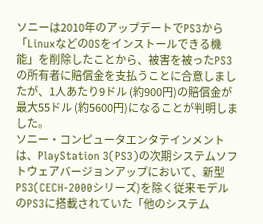ソニーは2010年のアップデートでPS3から「LinuxなどのOSをインストールできる機能」を削除したことから、被害を被ったPS3の所有者に賠償金を支払うことに合意しましたが、1人あたり9ドル (約900円)の賠償金が最大55ドル (約5600円)になることが判明しました。
ソニー・コンピュータエンタテインメントは、PlayStation 3(PS3)の次期システムソフトウェアバージョンアップにおいて、新型PS3(CECH-2000シリーズ)を除く従来モデルのPS3に搭載されていた「他のシステム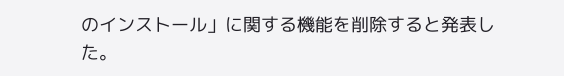のインストール」に関する機能を削除すると発表した。